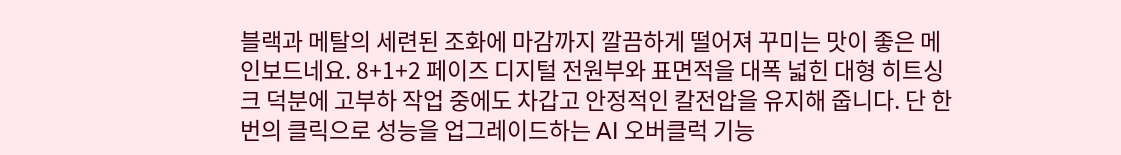블랙과 메탈의 세련된 조화에 마감까지 깔끔하게 떨어져 꾸미는 맛이 좋은 메인보드네요. 8+1+2 페이즈 디지털 전원부와 표면적을 대폭 넓힌 대형 히트싱크 덕분에 고부하 작업 중에도 차갑고 안정적인 칼전압을 유지해 줍니다. 단 한 번의 클릭으로 성능을 업그레이드하는 AI 오버클럭 기능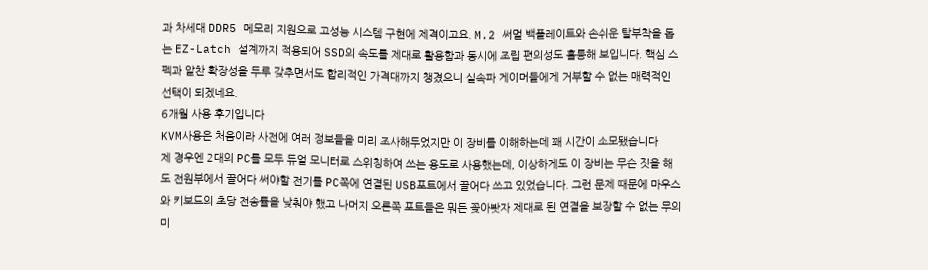과 차세대 DDR5 메모리 지원으로 고성능 시스템 구현에 제격이고요. M.2 써멀 백플레이트와 손쉬운 탈부착을 돕는 EZ-Latch 설계까지 적용되어 SSD의 속도를 제대로 활용함과 동시에 조립 편의성도 훌륭해 보입니다. 핵심 스펙과 알찬 확장성을 두루 갖추면서도 합리적인 가격대까지 챙겼으니 실속파 게이머들에게 거부할 수 없는 매력적인 선택이 되겠네요.
6개월 사용 후기입니다
KVM사용은 처음이라 사전에 여러 정보들을 미리 조사해두었지만 이 장비를 이해하는데 꽤 시간이 소모됐습니다
제 경우엔 2대의 PC를 모두 듀얼 모니터로 스위칭하여 쓰는 용도로 사용했는데, 이상하게도 이 장비는 무슨 짓을 해도 전원부에서 끌어다 써야할 전기를 PC쪽에 연결된 USB포트에서 끌어다 쓰고 있었습니다. 그런 문제 때문에 마우스와 키보드의 초당 전송률을 낮춰야 했고 나머지 오른쪽 포트들은 뭐든 꽂아봣자 제대로 된 연결을 보장할 수 없는 무의미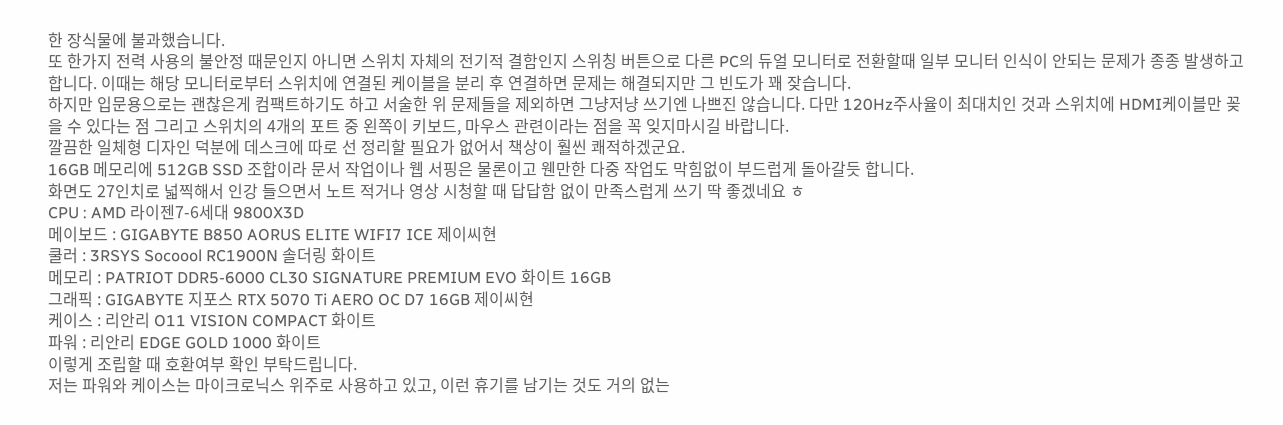한 장식물에 불과했습니다.
또 한가지 전력 사용의 불안정 때문인지 아니면 스위치 자체의 전기적 결함인지 스위칭 버튼으로 다른 PC의 듀얼 모니터로 전환할때 일부 모니터 인식이 안되는 문제가 종종 발생하고 합니다. 이때는 해당 모니터로부터 스위치에 연결된 케이블을 분리 후 연결하면 문제는 해결되지만 그 빈도가 꽤 잦습니다.
하지만 입문용으로는 괜찮은게 컴팩트하기도 하고 서술한 위 문제들을 제외하면 그냥저냥 쓰기엔 나쁘진 않습니다. 다만 120Hz주사율이 최대치인 것과 스위치에 HDMI케이블만 꽂을 수 있다는 점 그리고 스위치의 4개의 포트 중 왼쪽이 키보드, 마우스 관련이라는 점을 꼭 잊지마시길 바랍니다.
깔끔한 일체형 디자인 덕분에 데스크에 따로 선 정리할 필요가 없어서 책상이 훨씬 쾌적하겠군요.
16GB 메모리에 512GB SSD 조합이라 문서 작업이나 웹 서핑은 물론이고 웬만한 다중 작업도 막힘없이 부드럽게 돌아갈듯 합니다.
화면도 27인치로 넓찍해서 인강 들으면서 노트 적거나 영상 시청할 때 답답함 없이 만족스럽게 쓰기 딱 좋겠네요 ㅎ
CPU : AMD 라이젠7-6세대 9800X3D
메이보드 : GIGABYTE B850 AORUS ELITE WIFI7 ICE 제이씨현
쿨러 : 3RSYS Socoool RC1900N 솔더링 화이트
메모리 : PATRIOT DDR5-6000 CL30 SIGNATURE PREMIUM EVO 화이트 16GB
그래픽 : GIGABYTE 지포스 RTX 5070 Ti AERO OC D7 16GB 제이씨현
케이스 : 리안리 O11 VISION COMPACT 화이트
파워 : 리안리 EDGE GOLD 1000 화이트
이렇게 조립할 때 호환여부 확인 부탁드립니다.
저는 파워와 케이스는 마이크로닉스 위주로 사용하고 있고, 이런 휴기를 남기는 것도 거의 없는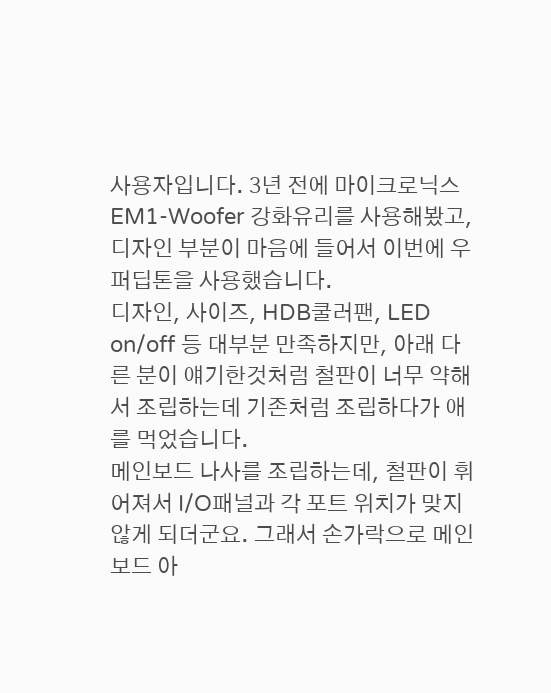사용자입니다. 3년 전에 마이크로닉스 EM1-Woofer 강화유리를 사용해봤고, 디자인 부분이 마음에 들어서 이번에 우퍼딥톤을 사용했습니다.
디자인, 사이즈, HDB쿨러팬, LED on/off 등 대부분 만족하지만, 아래 다른 분이 얘기한것처럼 철판이 너무 약해서 조립하는데 기존처럼 조립하다가 애를 먹었습니다.
메인보드 나사를 조립하는데, 철판이 휘어져서 I/O패널과 각 포트 위치가 맞지 않게 되더군요. 그래서 손가락으로 메인보드 아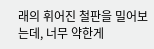래의 휘어진 철판을 밀어보는데, 너무 약한게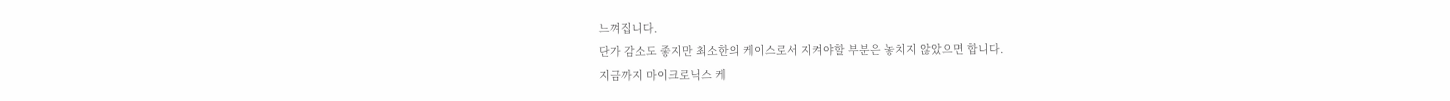느껴집니다.
단가 감소도 좋지만 최소한의 케이스로서 지켜야할 부분은 놓치지 않았으면 합니다.
지금까지 마이크로닉스 케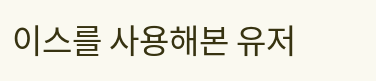이스를 사용해본 유저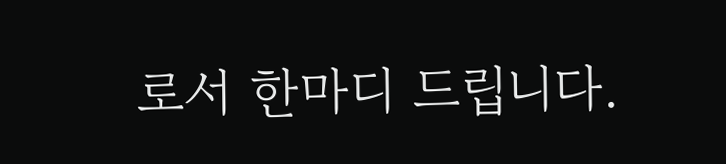로서 한마디 드립니다.